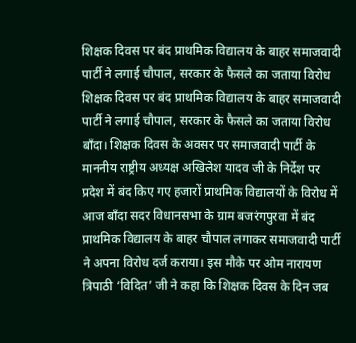शिक्षक दिवस पर बंद प्राथमिक विद्यालय के बाहर समाजवादी पार्टी ने लगाई चौपाल, सरकार के फैसले का जताया विरोध शिक्षक दिवस पर बंद प्राथमिक विद्यालय के बाहर समाजवादी पार्टी ने लगाई चौपाल, सरकार के फैसले का जताया विरोध बाँदा। शिक्षक दिवस के अवसर पर समाजवादी पार्टी के माननीय राष्ट्रीय अध्यक्ष अखिलेश यादव जी के निर्देश पर प्रदेश में बंद किए गए हजारों प्राथमिक विद्यालयों के विरोध में आज बाँदा सदर विधानसभा के ग्राम बजरंगपुरवा में बंद प्राथमिक विद्यालय के बाहर चौपाल लगाकर समाजवादी पार्टी ने अपना विरोध दर्ज कराया। इस मौके पर ओम नारायण त्रिपाठी ‘विदित’ जी ने कहा कि शिक्षक दिवस के दिन जब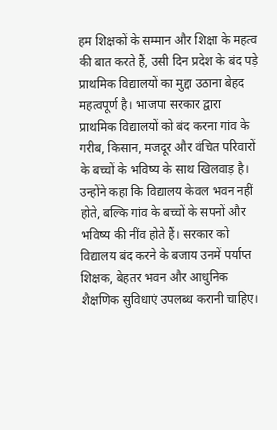हम शिक्षकों के सम्मान और शिक्षा के महत्व की बात करते हैं, उसी दिन प्रदेश के बंद पड़े प्राथमिक विद्यालयों का मुद्दा उठाना बेहद महत्वपूर्ण है। भाजपा सरकार द्वारा प्राथमिक विद्यालयों को बंद करना गांव के गरीब, किसान, मजदूर और वंचित परिवारों के बच्चों के भविष्य के साथ खिलवाड़ है। उन्होंने कहा कि विद्यालय केवल भवन नहीं होते, बल्कि गांव के बच्चों के सपनों और भविष्य की नींव होते हैं। सरकार को विद्यालय बंद करने के बजाय उनमें पर्याप्त शिक्षक, बेहतर भवन और आधुनिक शैक्षणिक सुविधाएं उपलब्ध करानी चाहिए।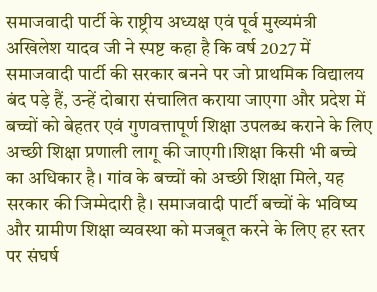समाजवादी पार्टी के राष्ट्रीय अध्यक्ष एवं पूर्व मुख्यमंत्री अखिलेश यादव जी ने स्पष्ट कहा है कि वर्ष 2027 में समाजवादी पार्टी की सरकार बनने पर जो प्राथमिक विद्यालय बंद पड़े हैं, उन्हें दोबारा संचालित कराया जाएगा और प्रदेश में बच्चों को बेहतर एवं गुणवत्तापूर्ण शिक्षा उपलब्ध कराने के लिए अच्छी शिक्षा प्रणाली लागू की जाएगी।शिक्षा किसी भी बच्चे का अधिकार है। गांव के बच्चों को अच्छी शिक्षा मिले, यह सरकार की जिम्मेदारी है। समाजवादी पार्टी बच्चों के भविष्य और ग्रामीण शिक्षा व्यवस्था को मजबूत करने के लिए हर स्तर पर संघर्ष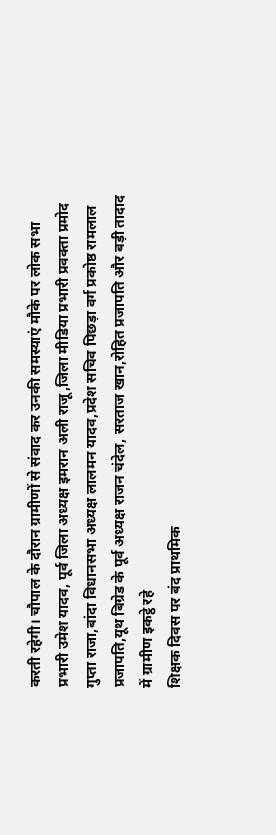करती रहेगी। चौपाल के दौरान ग्रामीणों से संवाद कर उनकी समस्याएं मौके पर लोक सभा प्रभारी उमेश यादव, पूर्व जिला अध्यक्ष इमरान अली राजू,जिला मीडिया प्रभारी प्रवक्ता प्रमोद गुप्ता राजा,बांदा विधानसभा अध्यक्ष लालमन यादव,प्रदेश सचिव पिछड़ा वर्ग प्रकोष्ठ रामलाल प्रजापति,यूथ बिग्रेड के पूर्व अध्यक्ष राजन चंदेल, सरताज खान,रोहित प्रजापति और बड़ी तादाद में ग्रामीण इकट्ठे रहे
शिक्षक दिवस पर बंद प्राथमिक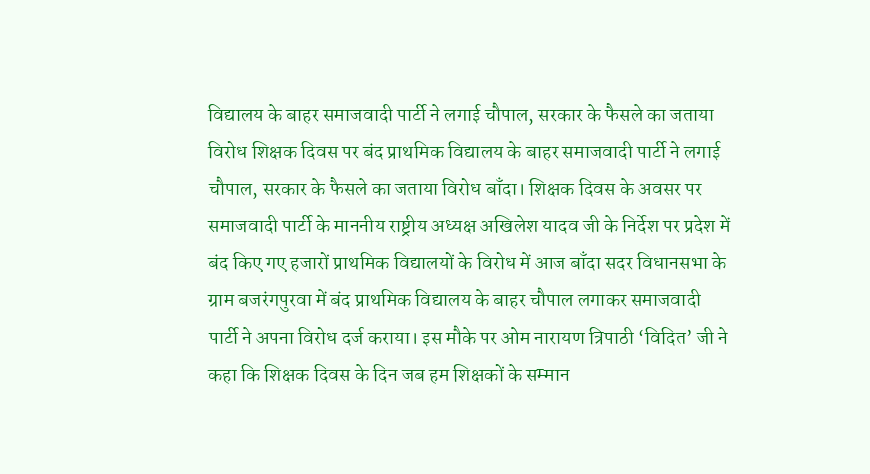विद्यालय के बाहर समाजवादी पार्टी ने लगाई चौपाल, सरकार के फैसले का जताया विरोध शिक्षक दिवस पर बंद प्राथमिक विद्यालय के बाहर समाजवादी पार्टी ने लगाई चौपाल, सरकार के फैसले का जताया विरोध बाँदा। शिक्षक दिवस के अवसर पर समाजवादी पार्टी के माननीय राष्ट्रीय अध्यक्ष अखिलेश यादव जी के निर्देश पर प्रदेश में बंद किए गए हजारों प्राथमिक विद्यालयों के विरोध में आज बाँदा सदर विधानसभा के ग्राम बजरंगपुरवा में बंद प्राथमिक विद्यालय के बाहर चौपाल लगाकर समाजवादी पार्टी ने अपना विरोध दर्ज कराया। इस मौके पर ओम नारायण त्रिपाठी ‘विदित’ जी ने कहा कि शिक्षक दिवस के दिन जब हम शिक्षकों के सम्मान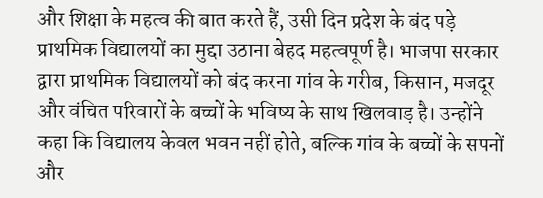और शिक्षा के महत्व की बात करते हैं, उसी दिन प्रदेश के बंद पड़े प्राथमिक विद्यालयों का मुद्दा उठाना बेहद महत्वपूर्ण है। भाजपा सरकार द्वारा प्राथमिक विद्यालयों को बंद करना गांव के गरीब, किसान, मजदूर और वंचित परिवारों के बच्चों के भविष्य के साथ खिलवाड़ है। उन्होंने कहा कि विद्यालय केवल भवन नहीं होते, बल्कि गांव के बच्चों के सपनों और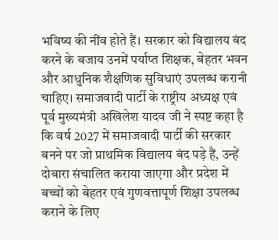भविष्य की नींव होते हैं। सरकार को विद्यालय बंद करने के बजाय उनमें पर्याप्त शिक्षक, बेहतर भवन और आधुनिक शैक्षणिक सुविधाएं उपलब्ध करानी चाहिए। समाजवादी पार्टी के राष्ट्रीय अध्यक्ष एवं पूर्व मुख्यमंत्री अखिलेश यादव जी ने स्पष्ट कहा है कि वर्ष 2027 में समाजवादी पार्टी की सरकार बनने पर जो प्राथमिक विद्यालय बंद पड़े हैं, उन्हें दोबारा संचालित कराया जाएगा और प्रदेश में बच्चों को बेहतर एवं गुणवत्तापूर्ण शिक्षा उपलब्ध कराने के लिए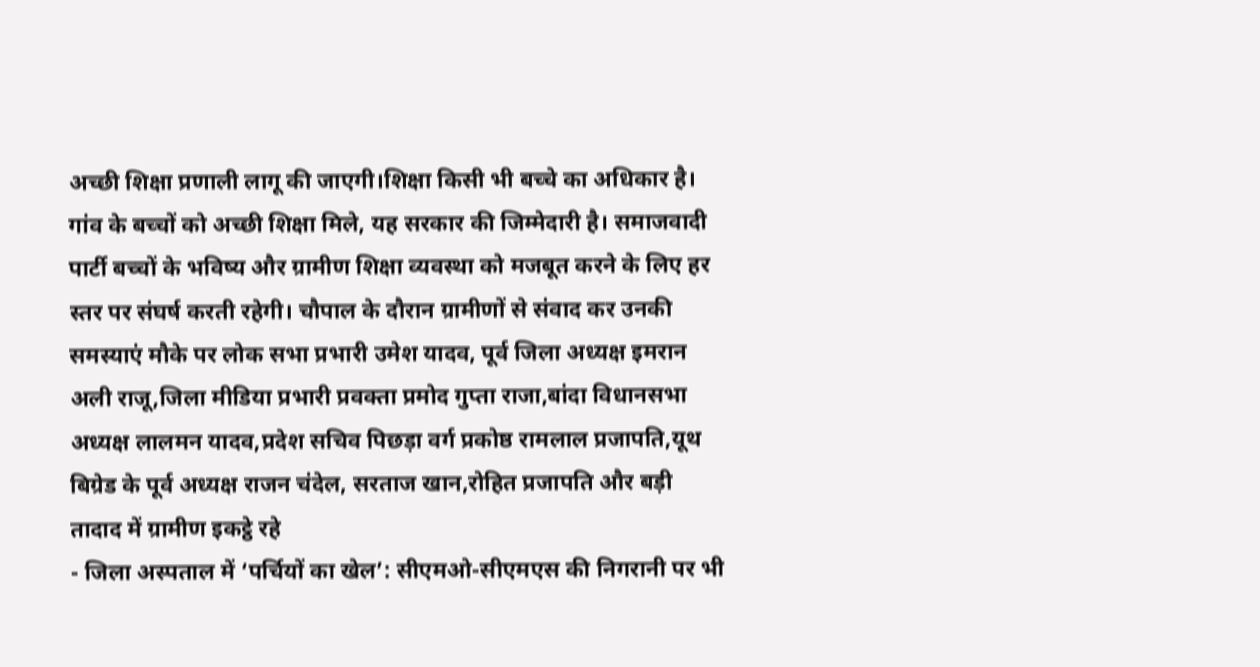अच्छी शिक्षा प्रणाली लागू की जाएगी।शिक्षा किसी भी बच्चे का अधिकार है। गांव के बच्चों को अच्छी शिक्षा मिले, यह सरकार की जिम्मेदारी है। समाजवादी पार्टी बच्चों के भविष्य और ग्रामीण शिक्षा व्यवस्था को मजबूत करने के लिए हर स्तर पर संघर्ष करती रहेगी। चौपाल के दौरान ग्रामीणों से संवाद कर उनकी समस्याएं मौके पर लोक सभा प्रभारी उमेश यादव, पूर्व जिला अध्यक्ष इमरान अली राजू,जिला मीडिया प्रभारी प्रवक्ता प्रमोद गुप्ता राजा,बांदा विधानसभा अध्यक्ष लालमन यादव,प्रदेश सचिव पिछड़ा वर्ग प्रकोष्ठ रामलाल प्रजापति,यूथ बिग्रेड के पूर्व अध्यक्ष राजन चंदेल, सरताज खान,रोहित प्रजापति और बड़ी तादाद में ग्रामीण इकट्ठे रहे
- जिला अस्पताल में ‘पर्चियों का खेल’: सीएमओ-सीएमएस की निगरानी पर भी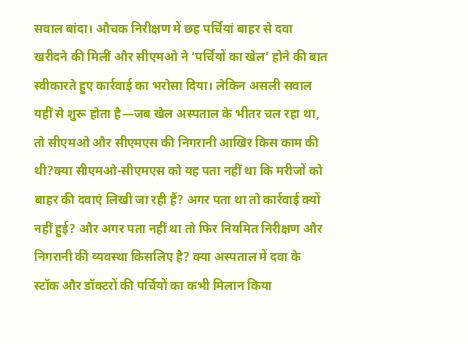सवाल बांदा। औचक निरीक्षण में छह पर्चियां बाहर से दवा खरीदने की मिलीं और सीएमओ ने ‘पर्चियों का खेल’ होने की बात स्वीकारते हुए कार्रवाई का भरोसा दिया। लेकिन असली सवाल यहीं से शुरू होता है—जब खेल अस्पताल के भीतर चल रहा था, तो सीएमओ और सीएमएस की निगरानी आखिर किस काम की थी?क्या सीएमओ-सीएमएस को यह पता नहीं था कि मरीजों को बाहर की दवाएं लिखी जा रही हैं? अगर पता था तो कार्रवाई क्यों नहीं हुई? और अगर पता नहीं था तो फिर नियमित निरीक्षण और निगरानी की व्यवस्था किसलिए है? क्या अस्पताल में दवा के स्टॉक और डॉक्टरों की पर्चियों का कभी मिलान किया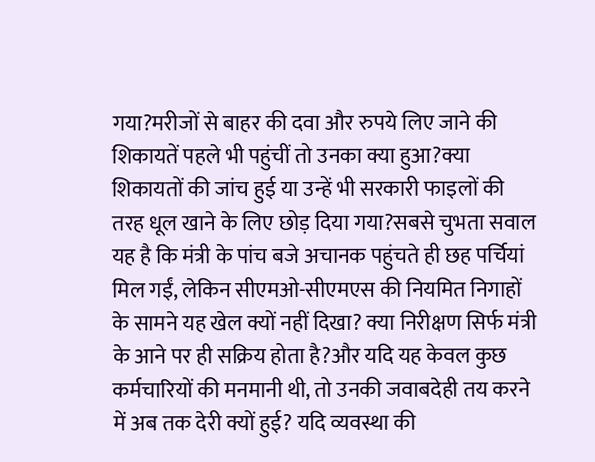गया?मरीजों से बाहर की दवा और रुपये लिए जाने की शिकायतें पहले भी पहुंचीं तो उनका क्या हुआ?क्या शिकायतों की जांच हुई या उन्हें भी सरकारी फाइलों की तरह धूल खाने के लिए छोड़ दिया गया?सबसे चुभता सवाल यह है कि मंत्री के पांच बजे अचानक पहुंचते ही छह पर्चियां मिल गईं, लेकिन सीएमओ-सीएमएस की नियमित निगाहों के सामने यह खेल क्यों नहीं दिखा? क्या निरीक्षण सिर्फ मंत्री के आने पर ही सक्रिय होता है?और यदि यह केवल कुछ कर्मचारियों की मनमानी थी, तो उनकी जवाबदेही तय करने में अब तक देरी क्यों हुई? यदि व्यवस्था की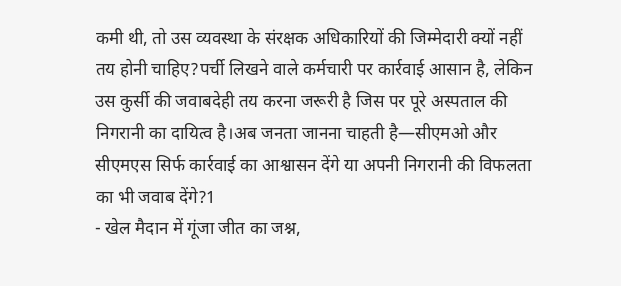कमी थी, तो उस व्यवस्था के संरक्षक अधिकारियों की जिम्मेदारी क्यों नहीं तय होनी चाहिए?पर्ची लिखने वाले कर्मचारी पर कार्रवाई आसान है, लेकिन उस कुर्सी की जवाबदेही तय करना जरूरी है जिस पर पूरे अस्पताल की निगरानी का दायित्व है।अब जनता जानना चाहती है—सीएमओ और सीएमएस सिर्फ कार्रवाई का आश्वासन देंगे या अपनी निगरानी की विफलता का भी जवाब देंगे?1
- खेल मैदान में गूंजा जीत का जश्न,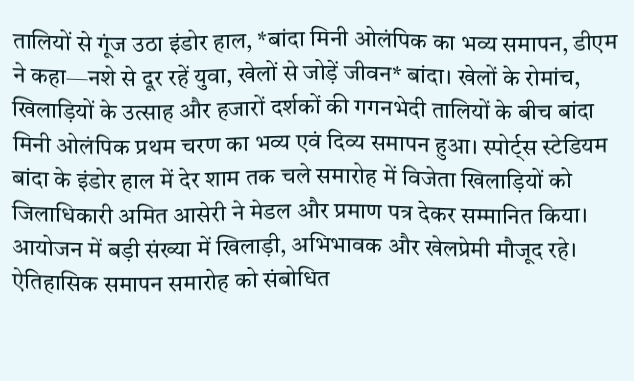तालियों से गूंज उठा इंडोर हाल, *बांदा मिनी ओलंपिक का भव्य समापन, डीएम ने कहा—नशे से दूर रहें युवा, खेलों से जोड़ें जीवन* बांदा। खेलों के रोमांच, खिलाड़ियों के उत्साह और हजारों दर्शकों की गगनभेदी तालियों के बीच बांदा मिनी ओलंपिक प्रथम चरण का भव्य एवं दिव्य समापन हुआ। स्पोर्ट्स स्टेडियम बांदा के इंडोर हाल में देर शाम तक चले समारोह में विजेता खिलाड़ियों को जिलाधिकारी अमित आसेरी ने मेडल और प्रमाण पत्र देकर सम्मानित किया। आयोजन में बड़ी संख्या में खिलाड़ी, अभिभावक और खेलप्रेमी मौजूद रहे। ऐतिहासिक समापन समारोह को संबोधित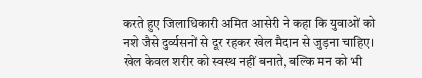करते हुए जिलाधिकारी अमित आसेरी ने कहा कि युवाओं को नशे जैसे दुर्व्यसनों से दूर रहकर खेल मैदान से जुड़ना चाहिए। खेल केवल शरीर को स्वस्थ नहीं बनाते, बल्कि मन को भी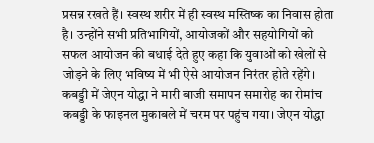प्रसन्न रखते हैं। स्वस्थ शरीर में ही स्वस्थ मस्तिष्क का निवास होता है। उन्होंने सभी प्रतिभागियों, आयोजकों और सहयोगियों को सफल आयोजन की बधाई देते हुए कहा कि युवाओं को खेलों से जोड़ने के लिए भविष्य में भी ऐसे आयोजन निरंतर होते रहेंगे। कबड्डी में जेएन योद्धा ने मारी बाजी समापन समारोह का रोमांच कबड्डी के फाइनल मुकाबले में चरम पर पहुंच गया। जेएन योद्धा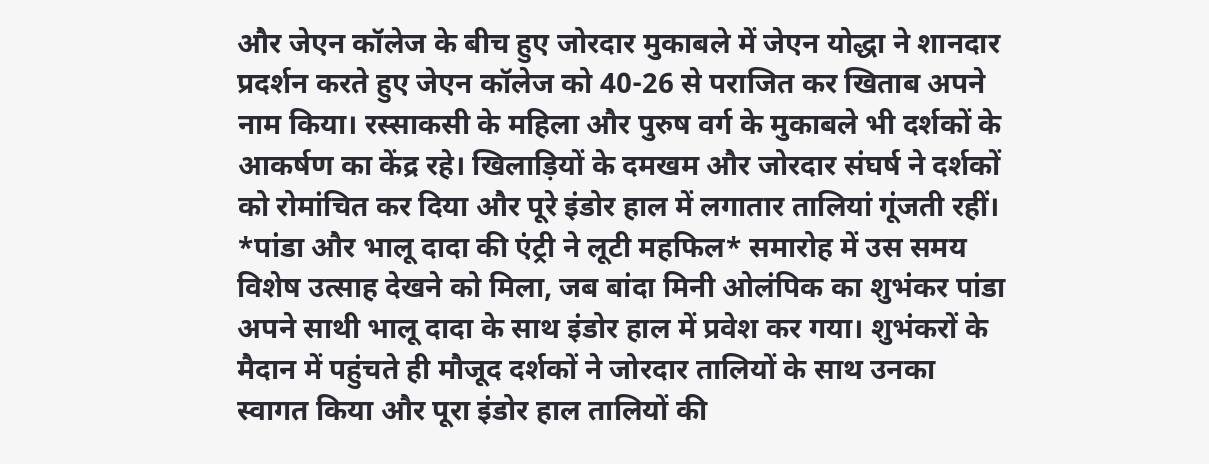और जेएन कॉलेज के बीच हुए जोरदार मुकाबले में जेएन योद्धा ने शानदार प्रदर्शन करते हुए जेएन कॉलेज को 40-26 से पराजित कर खिताब अपने नाम किया। रस्साकसी के महिला और पुरुष वर्ग के मुकाबले भी दर्शकों के आकर्षण का केंद्र रहे। खिलाड़ियों के दमखम और जोरदार संघर्ष ने दर्शकों को रोमांचित कर दिया और पूरे इंडोर हाल में लगातार तालियां गूंजती रहीं। *पांडा और भालू दादा की एंट्री ने लूटी महफिल* समारोह में उस समय विशेष उत्साह देखने को मिला, जब बांदा मिनी ओलंपिक का शुभंकर पांडा अपने साथी भालू दादा के साथ इंडोर हाल में प्रवेश कर गया। शुभंकरों के मैदान में पहुंचते ही मौजूद दर्शकों ने जोरदार तालियों के साथ उनका स्वागत किया और पूरा इंडोर हाल तालियों की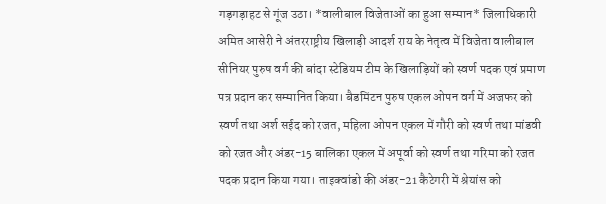गड़गड़ाहट से गूंज उठा। *वालीबाल विजेताओं का हुआ सम्मान* जिलाधिकारी अमित आसेरी ने अंतरराष्ट्रीय खिलाड़ी आदर्श राय के नेतृत्व में विजेता वालीबाल सीनियर पुरुष वर्ग की बांदा स्टेडियम टीम के खिलाड़ियों को स्वर्ण पदक एवं प्रमाण पत्र प्रदान कर सम्मानित किया। बैडमिंटन पुरुष एकल ओपन वर्ग में अजफर को स्वर्ण तथा अर्श सईद को रजत, महिला ओपन एकल में गौरी को स्वर्ण तथा मांडवी को रजत और अंडर-15 बालिका एकल में अपूर्वा को स्वर्ण तथा गरिमा को रजत पदक प्रदान किया गया। ताइक्वांडो की अंडर-21 कैटेगरी में श्रेयांस को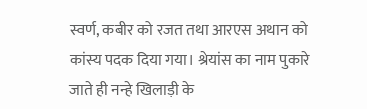स्वर्ण, कबीर को रजत तथा आरएस अथान को कांस्य पदक दिया गया। श्रेयांस का नाम पुकारे जाते ही नन्हे खिलाड़ी के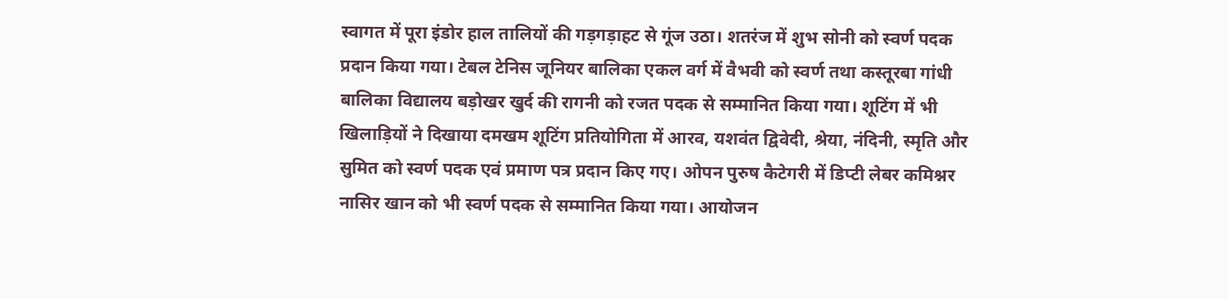स्वागत में पूरा इंडोर हाल तालियों की गड़गड़ाहट से गूंज उठा। शतरंज में शुभ सोनी को स्वर्ण पदक प्रदान किया गया। टेबल टेनिस जूनियर बालिका एकल वर्ग में वैभवी को स्वर्ण तथा कस्तूरबा गांधी बालिका विद्यालय बड़ोखर खुर्द की रागनी को रजत पदक से सम्मानित किया गया। शूटिंग में भी खिलाड़ियों ने दिखाया दमखम शूटिंग प्रतियोगिता में आरव, यशवंत द्विवेदी, श्रेया, नंदिनी, स्मृति और सुमित को स्वर्ण पदक एवं प्रमाण पत्र प्रदान किए गए। ओपन पुरुष कैटेगरी में डिप्टी लेबर कमिश्नर नासिर खान को भी स्वर्ण पदक से सम्मानित किया गया। आयोजन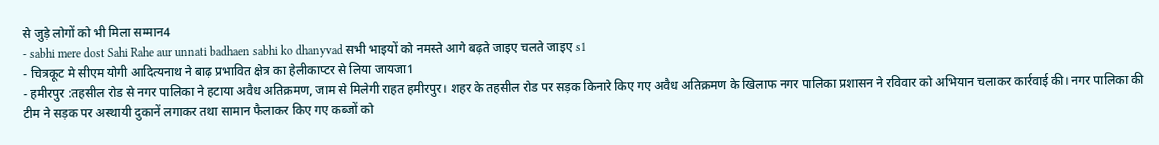से जुड़े लोगों को भी मिला सम्मान4
- sabhi mere dost Sahi Rahe aur unnati badhaen sabhi ko dhanyvad सभी भाइयों को नमस्ते आगे बढ़ते जाइए चलते जाइए s1
- चित्रकूट मे सीएम योगी आदित्यनाथ ने बाढ़ प्रभावित क्षेत्र का हेलीकाप्टर से लिया जायजा1
- हमीरपुर :तहसील रोड से नगर पालिका ने हटाया अवैध अतिक्रमण, जाम से मिलेगी राहत हमीरपुर। शहर के तहसील रोड पर सड़क किनारे किए गए अवैध अतिक्रमण के खिलाफ नगर पालिका प्रशासन ने रविवार को अभियान चलाकर कार्रवाई की। नगर पालिका की टीम ने सड़क पर अस्थायी दुकानें लगाकर तथा सामान फैलाकर किए गए कब्जों को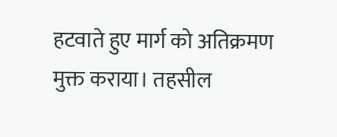हटवाते हुए मार्ग को अतिक्रमण मुक्त कराया। तहसील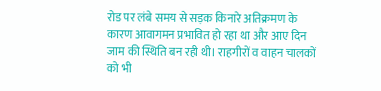रोड पर लंबे समय से सड़क किनारे अतिक्रमण के कारण आवागमन प्रभावित हो रहा था और आए दिन जाम की स्थिति बन रही थी। राहगीरों व वाहन चालकों को भी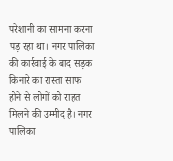परेशानी का सामना करना पड़ रहा था। नगर पालिका की कार्रवाई के बाद सड़क किनारे का रास्ता साफ होने से लोगों को राहत मिलने की उम्मीद है। नगर पालिका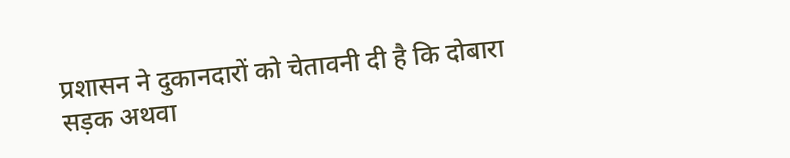प्रशासन ने दुकानदारों को चेतावनी दी है कि दोबारा सड़क अथवा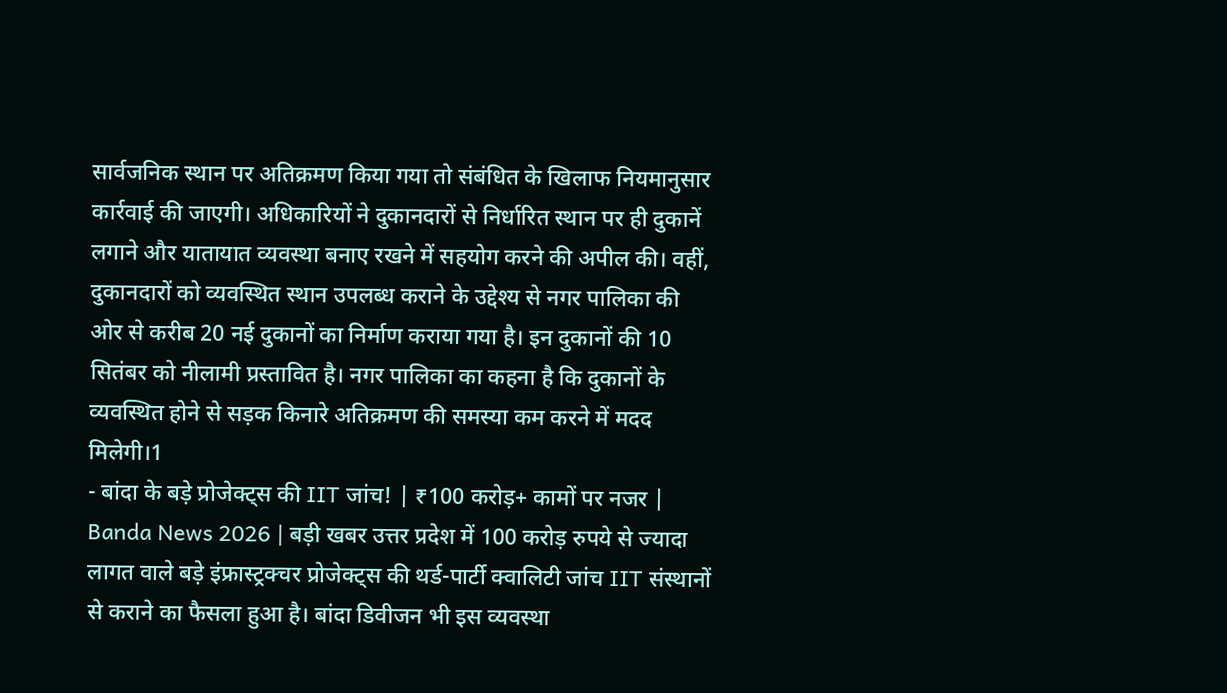सार्वजनिक स्थान पर अतिक्रमण किया गया तो संबंधित के खिलाफ नियमानुसार कार्रवाई की जाएगी। अधिकारियों ने दुकानदारों से निर्धारित स्थान पर ही दुकानें लगाने और यातायात व्यवस्था बनाए रखने में सहयोग करने की अपील की। वहीं, दुकानदारों को व्यवस्थित स्थान उपलब्ध कराने के उद्देश्य से नगर पालिका की ओर से करीब 20 नई दुकानों का निर्माण कराया गया है। इन दुकानों की 10 सितंबर को नीलामी प्रस्तावित है। नगर पालिका का कहना है कि दुकानों के व्यवस्थित होने से सड़क किनारे अतिक्रमण की समस्या कम करने में मदद मिलेगी।1
- बांदा के बड़े प्रोजेक्ट्स की IIT जांच! | ₹100 करोड़+ कामों पर नजर | Banda News 2026 | बड़ी खबर उत्तर प्रदेश में 100 करोड़ रुपये से ज्यादा लागत वाले बड़े इंफ्रास्ट्रक्चर प्रोजेक्ट्स की थर्ड-पार्टी क्वालिटी जांच IIT संस्थानों से कराने का फैसला हुआ है। बांदा डिवीजन भी इस व्यवस्था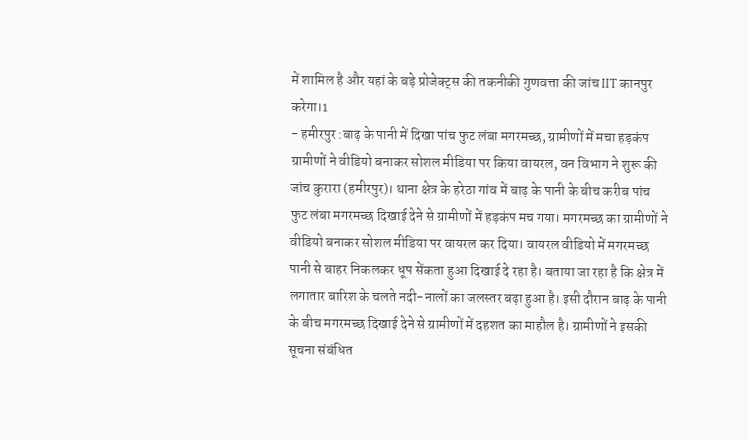में शामिल है और यहां के बड़े प्रोजेक्ट्स की तकनीकी गुणवत्ता की जांच IIT कानपुर करेगा।1
- हमीरपुर :बाढ़ के पानी में दिखा पांच फुट लंबा मगरमच्छ, ग्रामीणों में मचा हड़कंप ग्रामीणों ने वीडियो बनाकर सोशल मीडिया पर किया वायरल, वन विभाग ने शुरू की जांच कुरारा (हमीरपुर)। थाना क्षेत्र के हरेठा गांव में बाढ़ के पानी के बीच करीब पांच फुट लंबा मगरमच्छ दिखाई देने से ग्रामीणों में हड़कंप मच गया। मगरमच्छ का ग्रामीणों ने वीडियो बनाकर सोशल मीडिया पर वायरल कर दिया। वायरल वीडियो में मगरमच्छ पानी से बाहर निकलकर धूप सेंकता हुआ दिखाई दे रहा है। बताया जा रहा है कि क्षेत्र में लगातार बारिश के चलते नदी-नालों का जलस्तर बढ़ा हुआ है। इसी दौरान बाढ़ के पानी के बीच मगरमच्छ दिखाई देने से ग्रामीणों में दहशत का माहौल है। ग्रामीणों ने इसकी सूचना संबंधित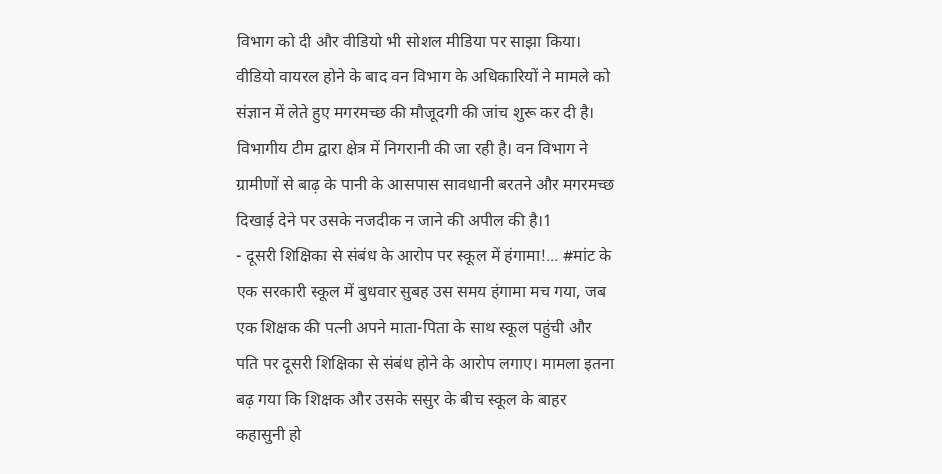विभाग को दी और वीडियो भी सोशल मीडिया पर साझा किया। वीडियो वायरल होने के बाद वन विभाग के अधिकारियों ने मामले को संज्ञान में लेते हुए मगरमच्छ की मौजूदगी की जांच शुरू कर दी है। विभागीय टीम द्वारा क्षेत्र में निगरानी की जा रही है। वन विभाग ने ग्रामीणों से बाढ़ के पानी के आसपास सावधानी बरतने और मगरमच्छ दिखाई देने पर उसके नजदीक न जाने की अपील की है।1
- दूसरी शिक्षिका से संबंध के आरोप पर स्कूल में हंगामा!... #मांट के एक सरकारी स्कूल में बुधवार सुबह उस समय हंगामा मच गया, जब एक शिक्षक की पत्नी अपने माता-पिता के साथ स्कूल पहुंची और पति पर दूसरी शिक्षिका से संबंध होने के आरोप लगाए। मामला इतना बढ़ गया कि शिक्षक और उसके ससुर के बीच स्कूल के बाहर कहासुनी हो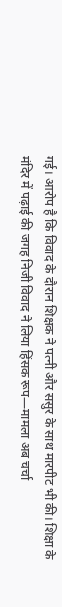गई। आरोप है कि विवाद के दौरान शिक्षक ने पत्नी और ससुर के साथ मारपीट भी की। शिक्षा के मंदिर में पढ़ाई की जगह निजी विवाद ने लिया हिंसक रूप—मामला अब चर्चा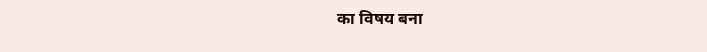का विषय बना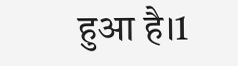हुआ है।1